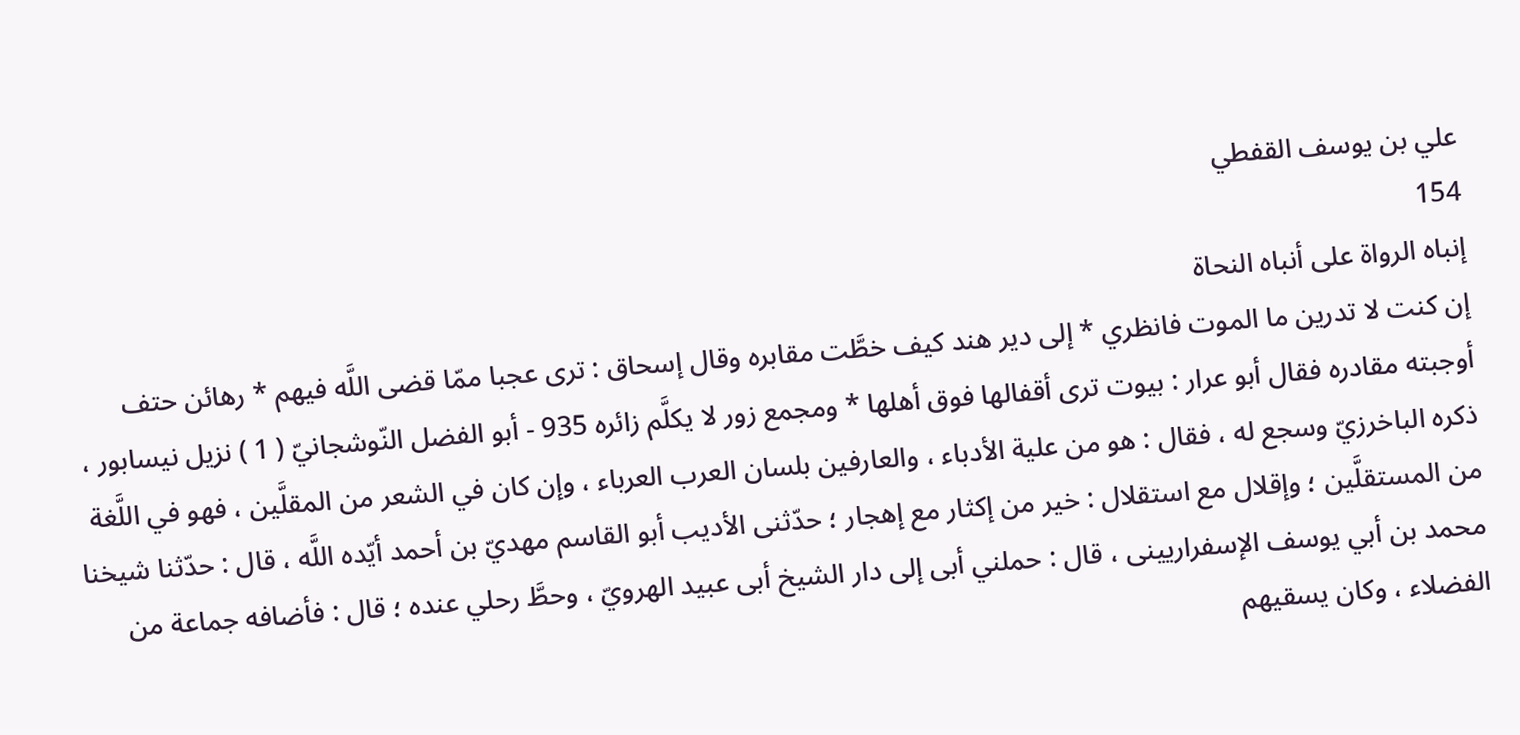علي بن يوسف القفطي
154
إنباه الرواة على أنباه النحاة
إن كنت لا تدرين ما الموت فانظري * إلى دير هند كيف خطَّت مقابره وقال إسحاق : ترى عجبا ممّا قضى اللَّه فيهم * رهائن حتف أوجبته مقادره فقال أبو عرار : بيوت ترى أقفالها فوق أهلها * ومجمع زور لا يكلَّم زائره 935 - أبو الفضل النّوشجانيّ ( 1 ) نزيل نيسابور ، ذكره الباخرزيّ وسجع له ، فقال : هو من علية الأدباء ، والعارفين بلسان العرب العرباء ، وإن كان في الشعر من المقلَّين ، فهو في اللَّغة من المستقلَّين ؛ وإقلال مع استقلال : خير من إكثار مع إهجار ؛ حدّثنى الأديب أبو القاسم مهديّ بن أحمد أيّده اللَّه ، قال : حدّثنا شيخنا محمد بن أبي يوسف الإسفراريينى ، قال : حملني أبى إلى دار الشيخ أبى عبيد الهرويّ ، وحطَّ رحلي عنده ؛ قال : فأضافه جماعة من الفضلاء ، وكان يسقيهم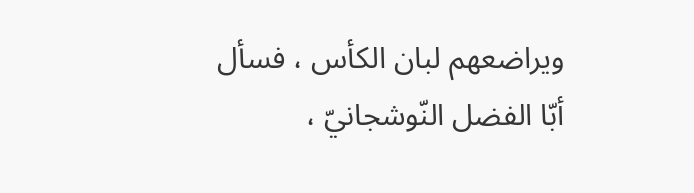ويراضعهم لبان الكأس ، فسأل أبّا الفضل النّوشجانيّ ،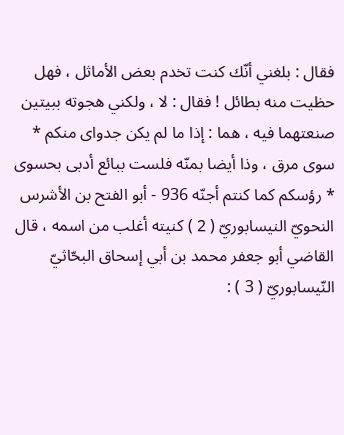فقال : بلغني أنّك كنت تخدم بعض الأماثل ، فهل حظيت منه بطائل ! فقال : لا ، ولكني هجوته ببيتين صنعتهما فيه ، هما : إذا ما لم يكن جدواى منكم * سوى مرق ، وذا أيضا بمنّه فلست ببائع أدبى بحسوى * رؤسكم كما كنتم أجنّه 936 - أبو الفتح بن الأشرس النحويّ النيسابوريّ ( 2 ) كنيته أغلب من اسمه ، قال القاضي أبو جعفر محمد بن أبي إسحاق البحّاثيّ النّيسابوريّ ( 3 ) :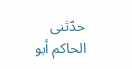حدّثنى الحاكم أبو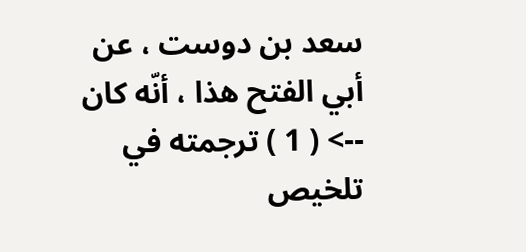سعد بن دوست ، عن أبي الفتح هذا ، أنّه كان
--> ( 1 ) ترجمته في تلخيص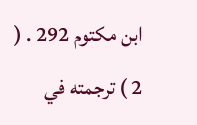ابن مكتوم 292 . ( 2 ) ترجمته في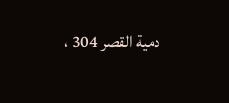دمية القصر 304 ،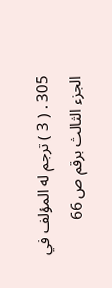305 . ( 3 ) ترجم له المؤلف في الجزء الثالث برقم ص 66